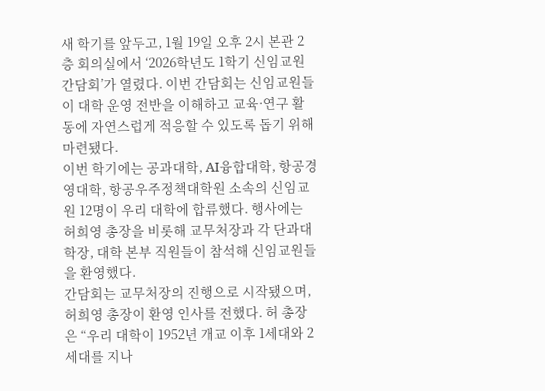새 학기를 앞두고, 1월 19일 오후 2시 본관 2층 회의실에서 ‘2026학년도 1학기 신임교원 간담회’가 열렸다. 이번 간담회는 신임교원들이 대학 운영 전반을 이해하고 교육·연구 활동에 자연스럽게 적응할 수 있도록 돕기 위해 마련됐다.
이번 학기에는 공과대학, AI융합대학, 항공경영대학, 항공우주정책대학원 소속의 신임교원 12명이 우리 대학에 합류했다. 행사에는 허희영 총장을 비롯해 교무처장과 각 단과대학장, 대학 본부 직원들이 참석해 신임교원들을 환영했다.
간담회는 교무처장의 진행으로 시작됐으며, 허희영 총장이 환영 인사를 전했다. 허 총장은 “우리 대학이 1952년 개교 이후 1세대와 2세대를 지나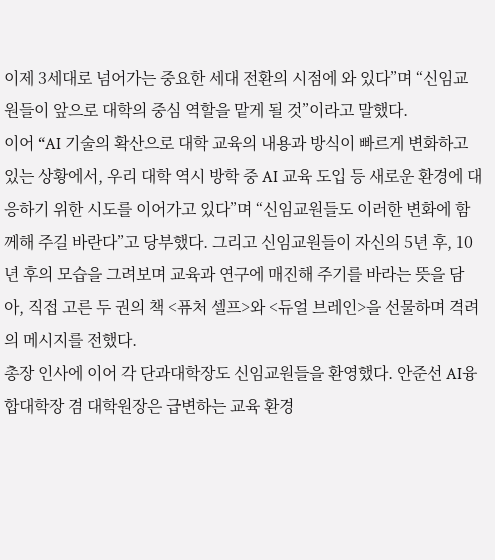이제 3세대로 넘어가는 중요한 세대 전환의 시점에 와 있다”며 “신임교원들이 앞으로 대학의 중심 역할을 맡게 될 것”이라고 말했다.
이어 “AI 기술의 확산으로 대학 교육의 내용과 방식이 빠르게 변화하고 있는 상황에서, 우리 대학 역시 방학 중 AI 교육 도입 등 새로운 환경에 대응하기 위한 시도를 이어가고 있다”며 “신임교원들도 이러한 변화에 함께해 주길 바란다”고 당부했다. 그리고 신임교원들이 자신의 5년 후, 10년 후의 모습을 그려보며 교육과 연구에 매진해 주기를 바라는 뜻을 담아, 직접 고른 두 권의 책 <퓨처 셀프>와 <듀얼 브레인>을 선물하며 격려의 메시지를 전했다.
총장 인사에 이어 각 단과대학장도 신임교원들을 환영했다. 안준선 AI융합대학장 겸 대학원장은 급변하는 교육 환경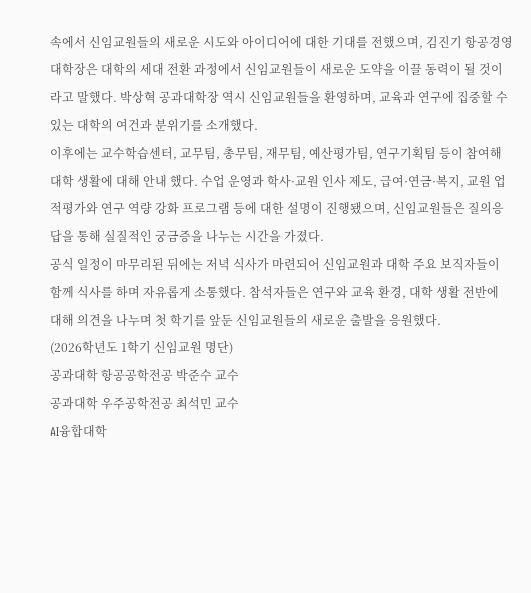속에서 신임교원들의 새로운 시도와 아이디어에 대한 기대를 전했으며, 김진기 항공경영대학장은 대학의 세대 전환 과정에서 신임교원들이 새로운 도약을 이끌 동력이 될 것이라고 말했다. 박상혁 공과대학장 역시 신임교원들을 환영하며, 교육과 연구에 집중할 수 있는 대학의 여건과 분위기를 소개했다.
이후에는 교수학습센터, 교무팀, 총무팀, 재무팀, 예산평가팀, 연구기획팀 등이 참여해 대학 생활에 대해 안내 했다. 수업 운영과 학사·교원 인사 제도, 급여·연금·복지, 교원 업적평가와 연구 역량 강화 프로그램 등에 대한 설명이 진행됐으며, 신임교원들은 질의응답을 통해 실질적인 궁금증을 나누는 시간을 가졌다.
공식 일정이 마무리된 뒤에는 저녁 식사가 마련되어 신임교원과 대학 주요 보직자들이 함께 식사를 하며 자유롭게 소통했다. 참석자들은 연구와 교육 환경, 대학 생활 전반에 대해 의견을 나누며 첫 학기를 앞둔 신임교원들의 새로운 출발을 응원했다.
(2026학년도 1학기 신임교원 명단)
공과대학 항공공학전공 박준수 교수
공과대학 우주공학전공 최석민 교수
AI융합대학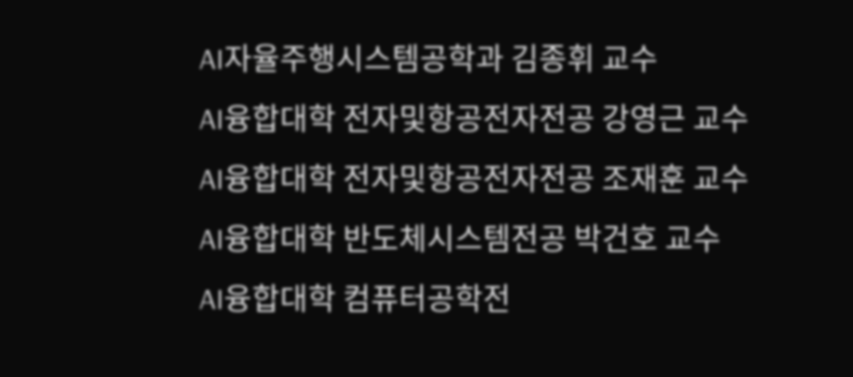AI자율주행시스템공학과 김종휘 교수
AI융합대학 전자및항공전자전공 강영근 교수
AI융합대학 전자및항공전자전공 조재훈 교수
AI융합대학 반도체시스템전공 박건호 교수
AI융합대학 컴퓨터공학전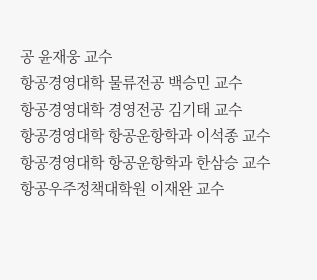공 윤재웅 교수
항공경영대학 물류전공 백승민 교수
항공경영대학 경영전공 김기태 교수
항공경영대학 항공운항학과 이석종 교수
항공경영대학 항공운항학과 한삼승 교수
항공우주정책대학원 이재완 교수